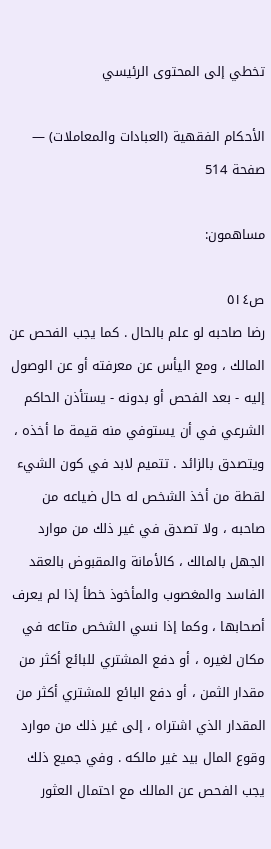تخطي إلى المحتوى الرئيسي

الأحكام الفقهية (العبادات والمعاملات) — صفحة 514

مساهمون:

ص٥١٤
رضا صاحبه لو علم بالحال . كما يجب الفحص عن المالك ، ومع اليأس عن معرفته أو عن الوصول إليه - بعد الفحص أو بدونه - يستأذن الحاكم الشرعي في أن يستوفي منه قيمة ما أخذه ، ويتصدق بالزائد . تتميم لابد في كون الشيء لقطة من أخذ الشخص له حال ضياعه من صاحبه ، ولا تصدق في غير ذلك من موارد الجهل بالمالك ، كالأمانة والمقبوض بالعقد الفاسد والمغصوب والمأخوذ خطأ إذا لم يعرف أصحابها ، وكما إذا نسي الشخص متاعه في مكان لغيره ، أو دفع المشتري للبائع أكثر من مقدار الثمن ، أو دفع البائع للمشتري أكثر من المقدار الذي اشتراه ، إلى غير ذلك من موارد وقوع المال بيد غير مالكه . وفي جميع ذلك يجب الفحص عن المالك مع احتمال العثور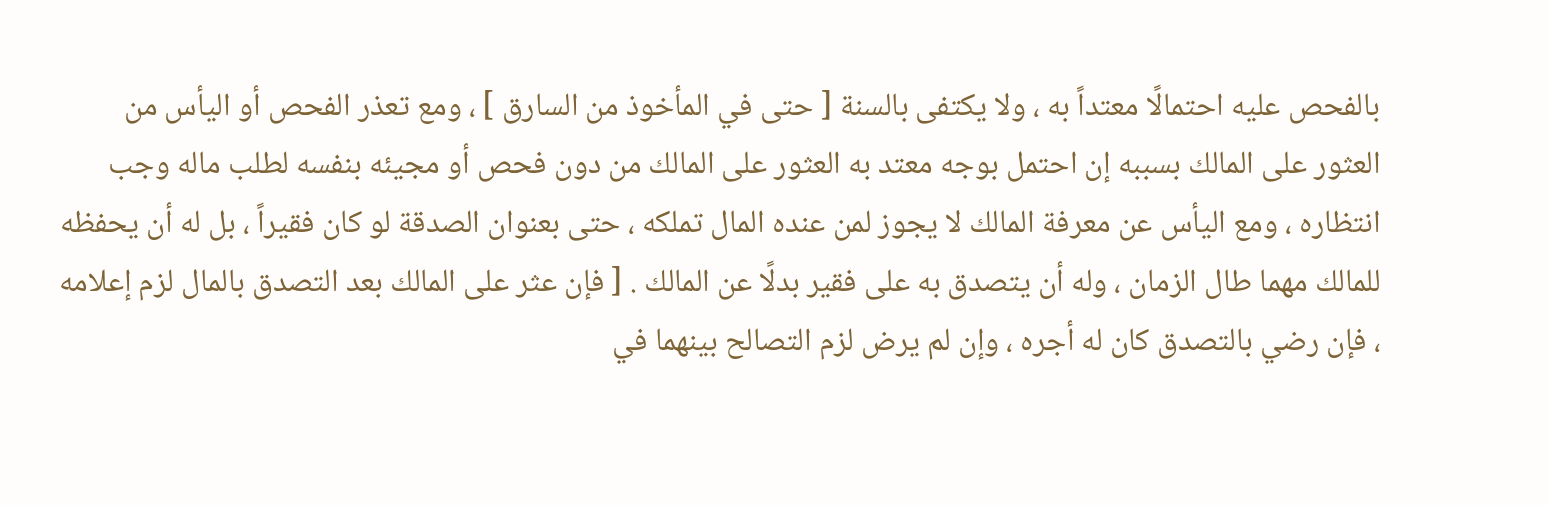بالفحص عليه احتمالًا معتداً به ، ولا يكتفى بالسنة [ حتى في المأخوذ من السارق ] ، ومع تعذر الفحص أو اليأس من العثور على المالك بسببه إن احتمل بوجه معتد به العثور على المالك من دون فحص أو مجيئه بنفسه لطلب ماله وجب انتظاره ، ومع اليأس عن معرفة المالك لا يجوز لمن عنده المال تملكه ، حتى بعنوان الصدقة لو كان فقيراً ، بل له أن يحفظه للمالك مهما طال الزمان ، وله أن يتصدق به على فقير بدلًا عن المالك . [ فإن عثر على المالك بعد التصدق بالمال لزم إعلامه ، فإن رضي بالتصدق كان له أجره ، وإن لم يرض لزم التصالح بينهما في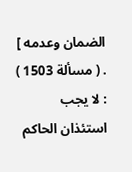الضمان وعدمه ] . ( مسألة 1503 ) : لا يجب استئذان الحاكم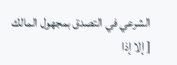الشرعي في التصدق بمجهول المالك [ إلا إذا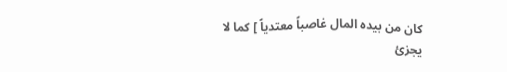كان من بيده المال غاصباً معتدياً ] كما لا يجزئ